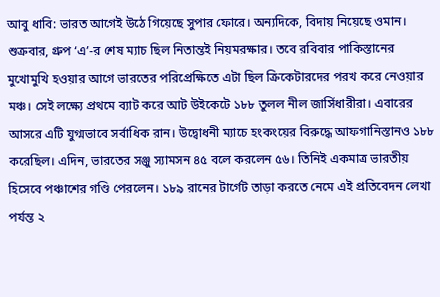আবু ধাবি: ভারত আগেই উঠে গিয়েছে সুপার ফোরে। অন্যদিকে, বিদায় নিয়েছে ওমান। শুক্রবার, গ্রুপ ‘এ’-র শেষ ম্যাচ ছিল নিতান্তই নিয়মরক্ষার। তবে রবিবার পাকিস্তানের মুখোমুখি হওয়ার আগে ভারতের পরিপ্রেক্ষিতে এটা ছিল ক্রিকেটারদের পরখ করে নেওয়ার মঞ্চ। সেই লক্ষ্যে প্রথমে ব্যাট করে আট উইকেটে ১৮৮ তুলল নীল জার্সিধারীরা। এবারের আসরে এটি যুগ্মভাবে সর্বাধিক রান। উদ্বোধনী ম্যাচে হংকংয়ের বিরুদ্ধে আফগানিস্তানও ১৮৮ করেছিল। এদিন, ভারতের সঞ্জু স্যামসন ৪৫ বলে করলেন ৫৬। তিনিই একমাত্র ভারতীয় হিসেবে পঞ্চাশের গণ্ডি পেরলেন। ১৮৯ রানের টার্গেট তাড়া করতে নেমে এই প্রতিবেদন লেখা পর্যন্ত ২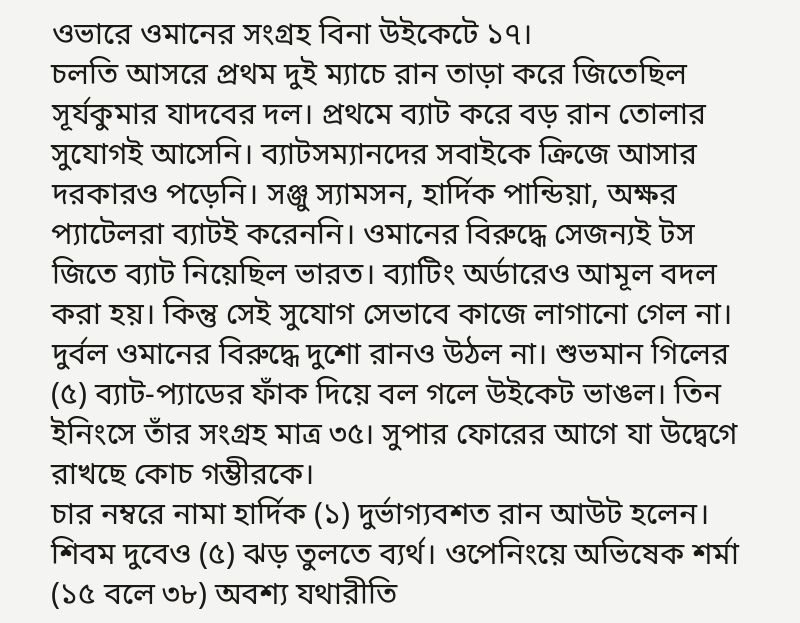ওভারে ওমানের সংগ্রহ বিনা উইকেটে ১৭।
চলতি আসরে প্রথম দুই ম্যাচে রান তাড়া করে জিতেছিল সূর্যকুমার যাদবের দল। প্রথমে ব্যাট করে বড় রান তোলার সুযোগই আসেনি। ব্যাটসম্যানদের সবাইকে ক্রিজে আসার দরকারও পড়েনি। সঞ্জু স্যামসন, হার্দিক পান্ডিয়া, অক্ষর প্যাটেলরা ব্যাটই করেননি। ওমানের বিরুদ্ধে সেজন্যই টস জিতে ব্যাট নিয়েছিল ভারত। ব্যাটিং অর্ডারেও আমূল বদল করা হয়। কিন্তু সেই সুযোগ সেভাবে কাজে লাগানো গেল না। দুর্বল ওমানের বিরুদ্ধে দুশো রানও উঠল না। শুভমান গিলের (৫) ব্যাট-প্যাডের ফাঁক দিয়ে বল গলে উইকেট ভাঙল। তিন ইনিংসে তাঁর সংগ্রহ মাত্র ৩৫। সুপার ফোরের আগে যা উদ্বেগে রাখছে কোচ গম্ভীরকে।
চার নম্বরে নামা হার্দিক (১) দুর্ভাগ্যবশত রান আউট হলেন। শিবম দুবেও (৫) ঝড় তুলতে ব্যর্থ। ওপেনিংয়ে অভিষেক শর্মা (১৫ বলে ৩৮) অবশ্য যথারীতি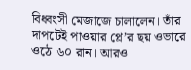বিধ্বংসী মেজাজে চালালেন। তাঁর দাপটেই পাওয়ার প্লে’র ছয় ওভারে ওঠে ৬০ রান। আরও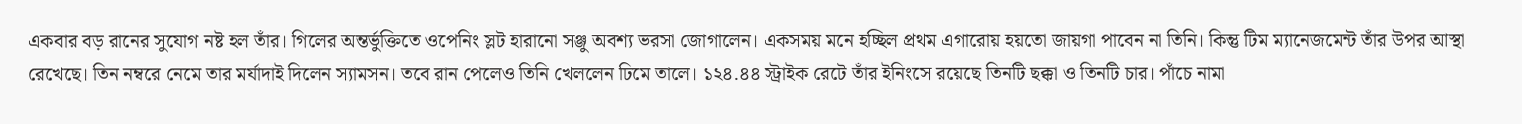একবার বড় রানের সুযোগ নষ্ট হল তাঁর। গিলের অন্তর্ভুক্তিতে ওপেনিং স্লট হারানো সঞ্জু অবশ্য ভরসা জোগালেন। একসময় মনে হচ্ছিল প্রথম এগারোয় হয়তো জায়গা পাবেন না তিনি। কিন্তু টিম ম্যানেজমেন্ট তাঁর উপর আস্থা রেখেছে। তিন নম্বরে নেমে তার মর্যাদাই দিলেন স্যামসন। তবে রান পেলেও তিনি খেললেন ঢিমে তালে। ১২৪.৪৪ স্ট্রাইক রেটে তাঁর ইনিংসে রয়েছে তিনটি ছক্কা ও তিনটি চার। পাঁচে নামা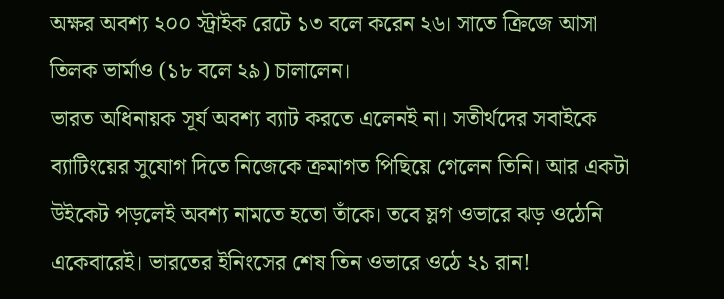অক্ষর অবশ্য ২০০ স্ট্রাইক রেটে ১৩ বলে করেন ২৬। সাতে ক্রিজে আসা তিলক ভার্মাও (১৮ বলে ২৯) চালালেন।
ভারত অধিনায়ক সূর্য অবশ্য ব্যাট করতে এলেনই না। সতীর্থদের সবাইকে ব্যাটিংয়ের সুযোগ দিতে নিজেকে ক্রমাগত পিছিয়ে গেলেন তিনি। আর একটা উইকেট পড়লেই অবশ্য নামতে হতো তাঁকে। তবে স্লগ ওভারে ঝড় ওঠেনি একেবারেই। ভারতের ইনিংসের শেষ তিন ওভারে ওঠে ২১ রান!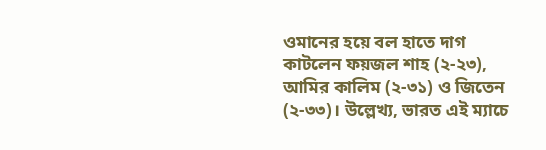ওমানের হয়ে বল হাতে দাগ কাটলেন ফয়জল শাহ (২-২৩), আমির কালিম (২-৩১) ও জিতেন (২-৩৩)। উল্লেখ্য, ভারত এই ম্যাচে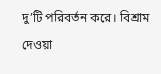দু’টি পরিবর্তন করে। বিশ্রাম দেওয়া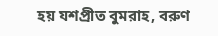হয় যশপ্রীত বুমরাহ, বরুণ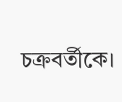চক্রবর্তীকে।